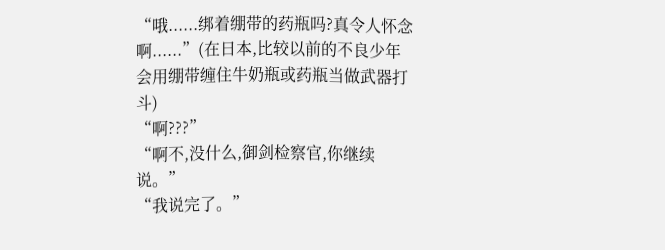“哦......绑着绷带的药瓶吗?真令人怀念啊......”(在日本,比较以前的不良少年会用绷带缠住牛奶瓶或药瓶当做武器打斗)
“啊???”
“啊不,没什么,御剑检察官,你继续说。”
“我说完了。”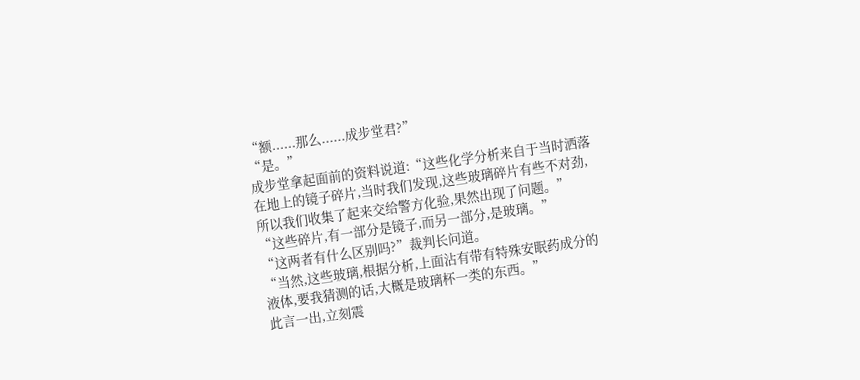“额......那么......成步堂君?”
“是。”
成步堂拿起面前的资料说道:“这些化学分析来自于当时洒落在地上的镜子碎片,当时我们发现,这些玻璃碎片有些不对劲,所以我们收集了起来交给警方化验,果然出现了问题。”
“这些碎片,有一部分是镜子,而另一部分,是玻璃。”
“这两者有什么区别吗?”裁判长问道。
“当然,这些玻璃,根据分析,上面沾有带有特殊安眠药成分的液体,要我猜测的话,大概是玻璃杯一类的东西。”
此言一出,立刻震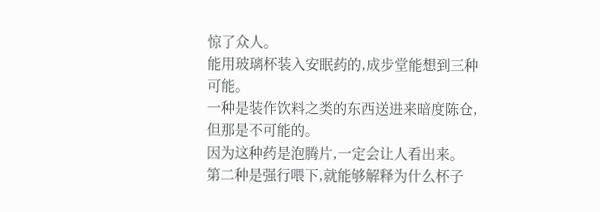惊了众人。
能用玻璃杯装入安眠药的,成步堂能想到三种可能。
一种是装作饮料之类的东西送进来暗度陈仓,但那是不可能的。
因为这种药是泡腾片,一定会让人看出来。
第二种是强行喂下,就能够解释为什么杯子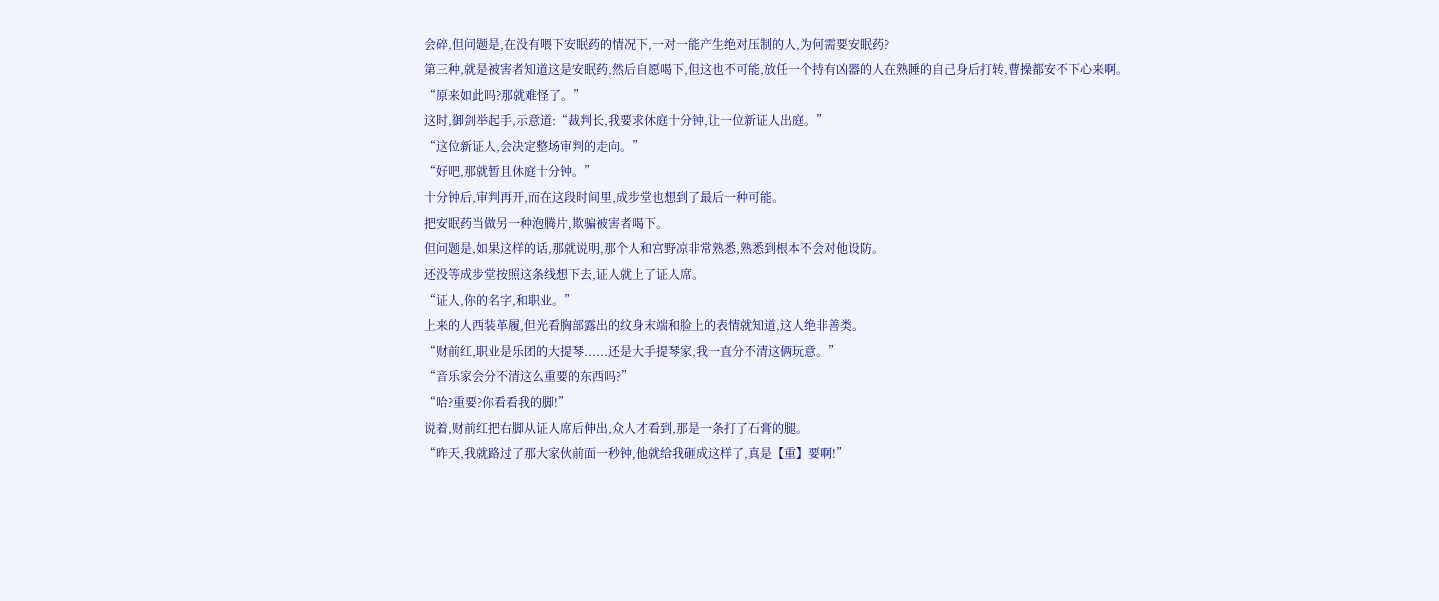会碎,但问题是,在没有喂下安眠药的情况下,一对一能产生绝对压制的人,为何需要安眠药?
第三种,就是被害者知道这是安眠药,然后自愿喝下,但这也不可能,放任一个持有凶器的人在熟睡的自己身后打转,曹操都安不下心来啊。
“原来如此吗?那就难怪了。”
这时,御剑举起手,示意道:“裁判长,我要求休庭十分钟,让一位新证人出庭。”
“这位新证人,会决定整场审判的走向。”
“好吧,那就暂且休庭十分钟。”
十分钟后,审判再开,而在这段时间里,成步堂也想到了最后一种可能。
把安眠药当做另一种泡腾片,欺骗被害者喝下。
但问题是,如果这样的话,那就说明,那个人和宫野凉非常熟悉,熟悉到根本不会对他设防。
还没等成步堂按照这条线想下去,证人就上了证人席。
“证人,你的名字,和职业。”
上来的人西装革履,但光看胸部露出的纹身末端和脸上的表情就知道,这人绝非善类。
“财前红,职业是乐团的大提琴......还是大手提琴家,我一直分不清这俩玩意。”
“音乐家会分不清这么重要的东西吗?”
“哈?重要?你看看我的脚!”
说着,财前红把右脚从证人席后伸出,众人才看到,那是一条打了石膏的腿。
“昨天,我就路过了那大家伙前面一秒钟,他就给我砸成这样了,真是【重】要啊!”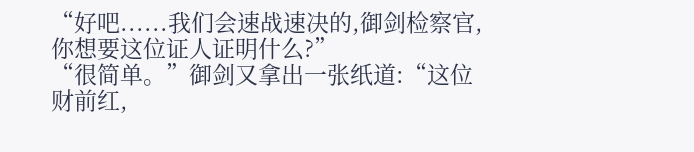“好吧......我们会速战速决的,御剑检察官,你想要这位证人证明什么?”
“很简单。”御剑又拿出一张纸道:“这位财前红,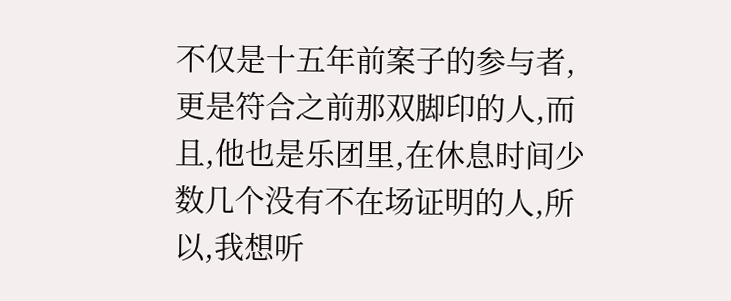不仅是十五年前案子的参与者,更是符合之前那双脚印的人,而且,他也是乐团里,在休息时间少数几个没有不在场证明的人,所以,我想听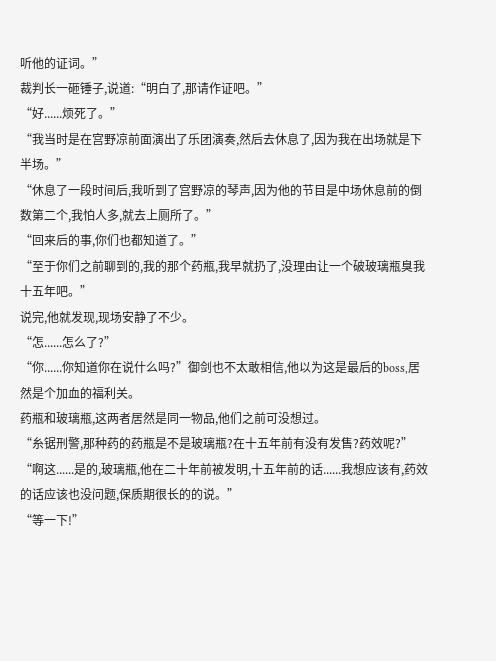听他的证词。”
裁判长一砸锤子,说道:“明白了,那请作证吧。”
“好......烦死了。”
“我当时是在宫野凉前面演出了乐团演奏,然后去休息了,因为我在出场就是下半场。”
“休息了一段时间后,我听到了宫野凉的琴声,因为他的节目是中场休息前的倒数第二个,我怕人多,就去上厕所了。”
“回来后的事,你们也都知道了。”
“至于你们之前聊到的,我的那个药瓶,我早就扔了,没理由让一个破玻璃瓶臭我十五年吧。”
说完,他就发现,现场安静了不少。
“怎......怎么了?”
“你......你知道你在说什么吗?”御剑也不太敢相信,他以为这是最后的boss,居然是个加血的福利关。
药瓶和玻璃瓶,这两者居然是同一物品,他们之前可没想过。
“糸锯刑警,那种药的药瓶是不是玻璃瓶?在十五年前有没有发售?药效呢?”
“啊这......是的,玻璃瓶,他在二十年前被发明,十五年前的话......我想应该有,药效的话应该也没问题,保质期很长的的说。”
“等一下!”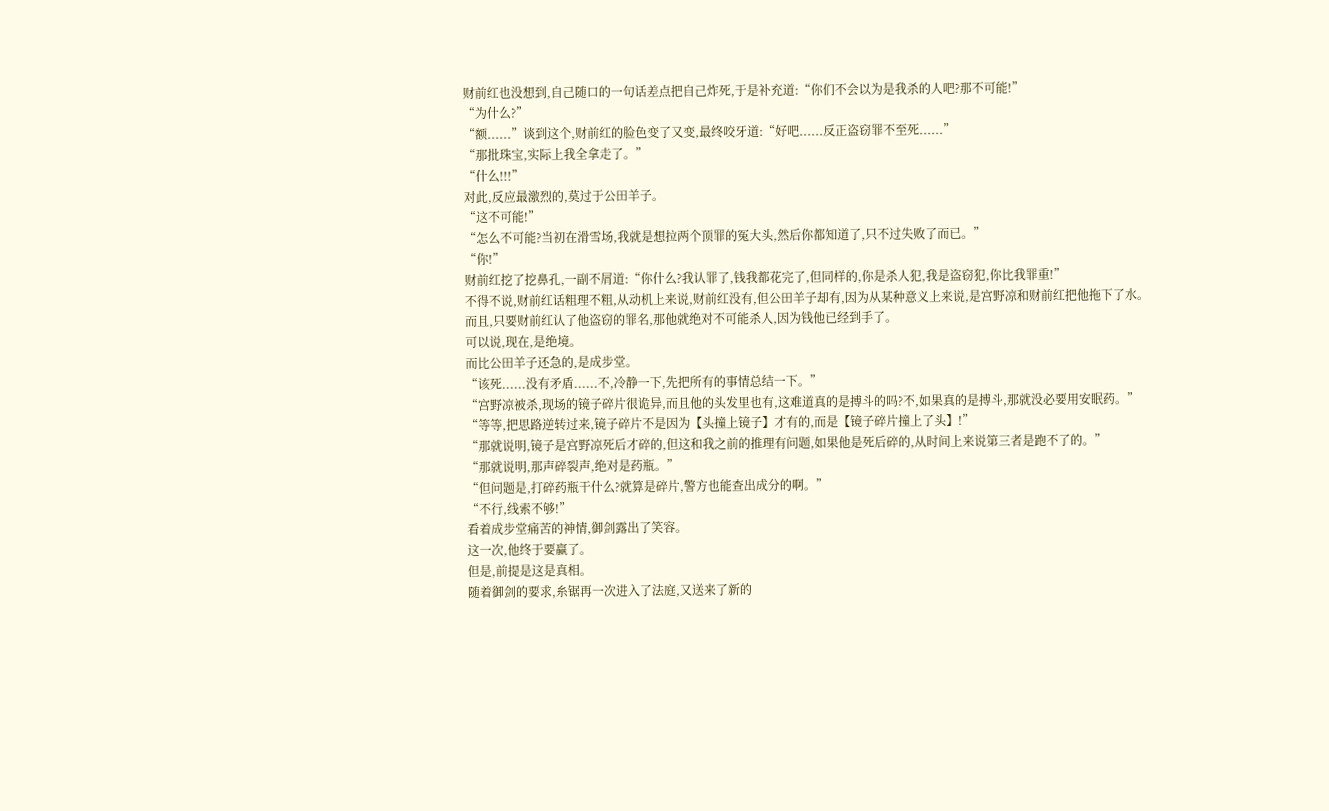财前红也没想到,自己随口的一句话差点把自己炸死,于是补充道:“你们不会以为是我杀的人吧?那不可能!”
“为什么?”
“额......”谈到这个,财前红的脸色变了又变,最终咬牙道:“好吧......反正盗窃罪不至死......”
“那批珠宝,实际上我全拿走了。”
“什么!!!”
对此,反应最激烈的,莫过于公田羊子。
“这不可能!”
“怎么不可能?当初在滑雪场,我就是想拉两个顶罪的冤大头,然后你都知道了,只不过失败了而已。”
“你!”
财前红挖了挖鼻孔,一副不屑道:“你什么?我认罪了,钱我都花完了,但同样的,你是杀人犯,我是盗窃犯,你比我罪重!”
不得不说,财前红话粗理不粗,从动机上来说,财前红没有,但公田羊子却有,因为从某种意义上来说,是宫野凉和财前红把他拖下了水。
而且,只要财前红认了他盗窃的罪名,那他就绝对不可能杀人,因为钱他已经到手了。
可以说,现在,是绝境。
而比公田羊子还急的,是成步堂。
“该死......没有矛盾......不,冷静一下,先把所有的事情总结一下。”
“宫野凉被杀,现场的镜子碎片很诡异,而且他的头发里也有,这难道真的是搏斗的吗?不,如果真的是搏斗,那就没必要用安眠药。”
“等等,把思路逆转过来,镜子碎片不是因为【头撞上镜子】才有的,而是【镜子碎片撞上了头】!”
“那就说明,镜子是宫野凉死后才碎的,但这和我之前的推理有问题,如果他是死后碎的,从时间上来说第三者是跑不了的。”
“那就说明,那声碎裂声,绝对是药瓶。”
“但问题是,打碎药瓶干什么?就算是碎片,警方也能查出成分的啊。”
“不行,线索不够!”
看着成步堂痛苦的神情,御剑露出了笑容。
这一次,他终于要赢了。
但是,前提是这是真相。
随着御剑的要求,糸锯再一次进入了法庭,又送来了新的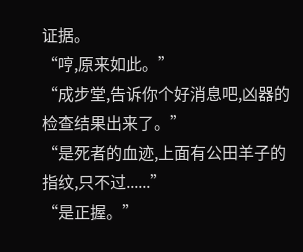证据。
“哼,原来如此。”
“成步堂,告诉你个好消息吧,凶器的检查结果出来了。”
“是死者的血迹,上面有公田羊子的指纹,只不过......”
“是正握。”